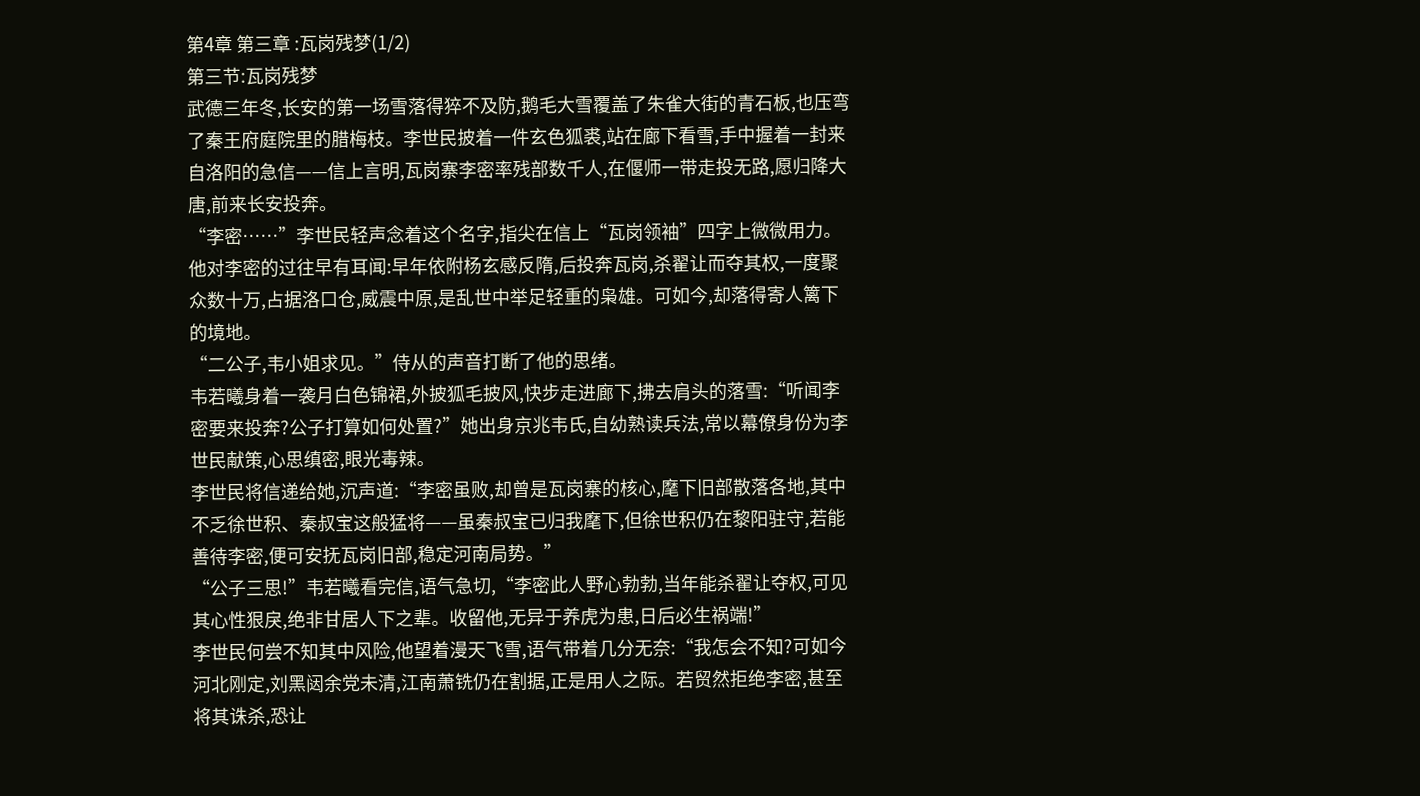第4章 第三章 :瓦岗残梦(1/2)
第三节:瓦岗残梦
武德三年冬,长安的第一场雪落得猝不及防,鹅毛大雪覆盖了朱雀大街的青石板,也压弯了秦王府庭院里的腊梅枝。李世民披着一件玄色狐裘,站在廊下看雪,手中握着一封来自洛阳的急信——信上言明,瓦岗寨李密率残部数千人,在偃师一带走投无路,愿归降大唐,前来长安投奔。
“李密……”李世民轻声念着这个名字,指尖在信上“瓦岗领袖”四字上微微用力。他对李密的过往早有耳闻:早年依附杨玄感反隋,后投奔瓦岗,杀翟让而夺其权,一度聚众数十万,占据洛口仓,威震中原,是乱世中举足轻重的枭雄。可如今,却落得寄人篱下的境地。
“二公子,韦小姐求见。”侍从的声音打断了他的思绪。
韦若曦身着一袭月白色锦裙,外披狐毛披风,快步走进廊下,拂去肩头的落雪:“听闻李密要来投奔?公子打算如何处置?”她出身京兆韦氏,自幼熟读兵法,常以幕僚身份为李世民献策,心思缜密,眼光毒辣。
李世民将信递给她,沉声道:“李密虽败,却曾是瓦岗寨的核心,麾下旧部散落各地,其中不乏徐世积、秦叔宝这般猛将——虽秦叔宝已归我麾下,但徐世积仍在黎阳驻守,若能善待李密,便可安抚瓦岗旧部,稳定河南局势。”
“公子三思!”韦若曦看完信,语气急切,“李密此人野心勃勃,当年能杀翟让夺权,可见其心性狠戾,绝非甘居人下之辈。收留他,无异于养虎为患,日后必生祸端!”
李世民何尝不知其中风险,他望着漫天飞雪,语气带着几分无奈:“我怎会不知?可如今河北刚定,刘黑闼余党未清,江南萧铣仍在割据,正是用人之际。若贸然拒绝李密,甚至将其诛杀,恐让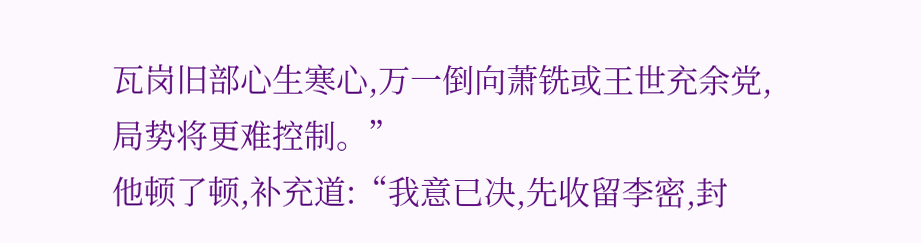瓦岗旧部心生寒心,万一倒向萧铣或王世充余党,局势将更难控制。”
他顿了顿,补充道:“我意已决,先收留李密,封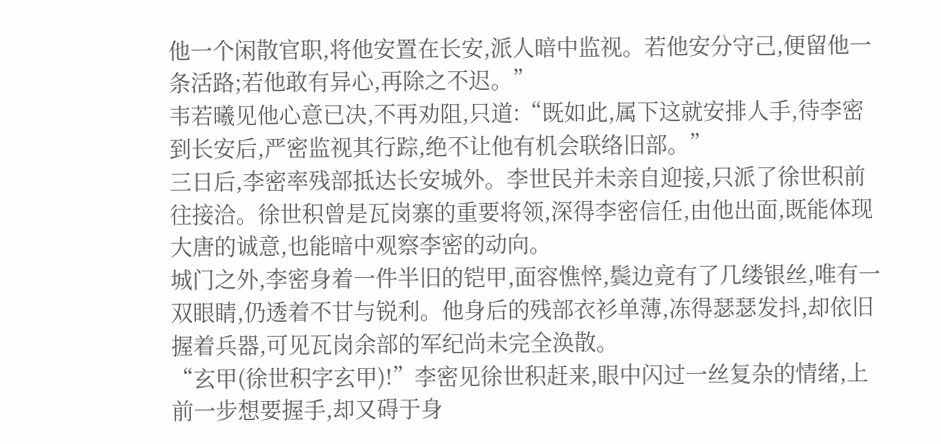他一个闲散官职,将他安置在长安,派人暗中监视。若他安分守己,便留他一条活路;若他敢有异心,再除之不迟。”
韦若曦见他心意已决,不再劝阻,只道:“既如此,属下这就安排人手,待李密到长安后,严密监视其行踪,绝不让他有机会联络旧部。”
三日后,李密率残部抵达长安城外。李世民并未亲自迎接,只派了徐世积前往接洽。徐世积曾是瓦岗寨的重要将领,深得李密信任,由他出面,既能体现大唐的诚意,也能暗中观察李密的动向。
城门之外,李密身着一件半旧的铠甲,面容憔悴,鬓边竟有了几缕银丝,唯有一双眼睛,仍透着不甘与锐利。他身后的残部衣衫单薄,冻得瑟瑟发抖,却依旧握着兵器,可见瓦岗余部的军纪尚未完全涣散。
“玄甲(徐世积字玄甲)!”李密见徐世积赶来,眼中闪过一丝复杂的情绪,上前一步想要握手,却又碍于身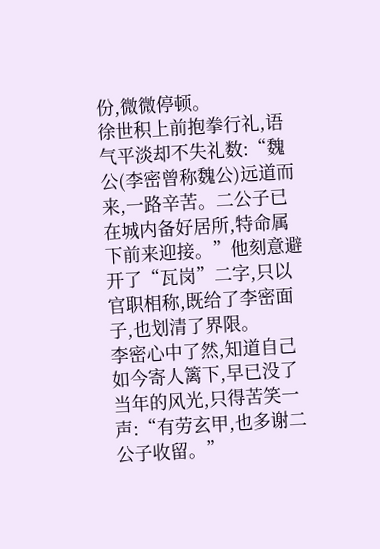份,微微停顿。
徐世积上前抱拳行礼,语气平淡却不失礼数:“魏公(李密曾称魏公)远道而来,一路辛苦。二公子已在城内备好居所,特命属下前来迎接。”他刻意避开了“瓦岗”二字,只以官职相称,既给了李密面子,也划清了界限。
李密心中了然,知道自己如今寄人篱下,早已没了当年的风光,只得苦笑一声:“有劳玄甲,也多谢二公子收留。”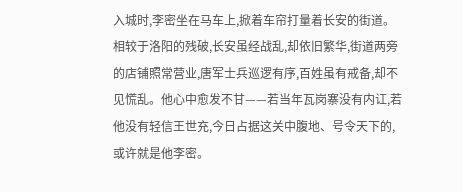入城时,李密坐在马车上,掀着车帘打量着长安的街道。相较于洛阳的残破,长安虽经战乱,却依旧繁华,街道两旁的店铺照常营业,唐军士兵巡逻有序,百姓虽有戒备,却不见慌乱。他心中愈发不甘——若当年瓦岗寨没有内讧,若他没有轻信王世充,今日占据这关中腹地、号令天下的,或许就是他李密。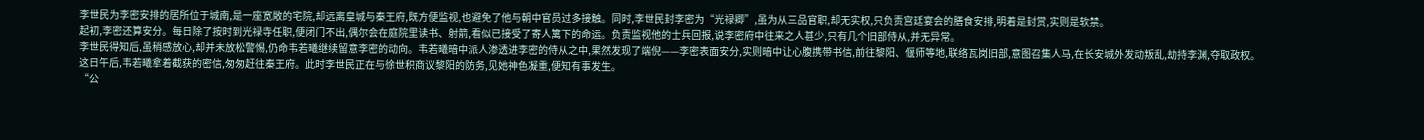李世民为李密安排的居所位于城南,是一座宽敞的宅院,却远离皇城与秦王府,既方便监视,也避免了他与朝中官员过多接触。同时,李世民封李密为“光禄卿”,虽为从三品官职,却无实权,只负责宫廷宴会的膳食安排,明着是封赏,实则是软禁。
起初,李密还算安分。每日除了按时到光禄寺任职,便闭门不出,偶尔会在庭院里读书、射箭,看似已接受了寄人篱下的命运。负责监视他的士兵回报,说李密府中往来之人甚少,只有几个旧部侍从,并无异常。
李世民得知后,虽稍感放心,却并未放松警惕,仍命韦若曦继续留意李密的动向。韦若曦暗中派人渗透进李密的侍从之中,果然发现了端倪——李密表面安分,实则暗中让心腹携带书信,前往黎阳、偃师等地,联络瓦岗旧部,意图召集人马,在长安城外发动叛乱,劫持李渊,夺取政权。
这日午后,韦若曦拿着截获的密信,匆匆赶往秦王府。此时李世民正在与徐世积商议黎阳的防务,见她神色凝重,便知有事发生。
“公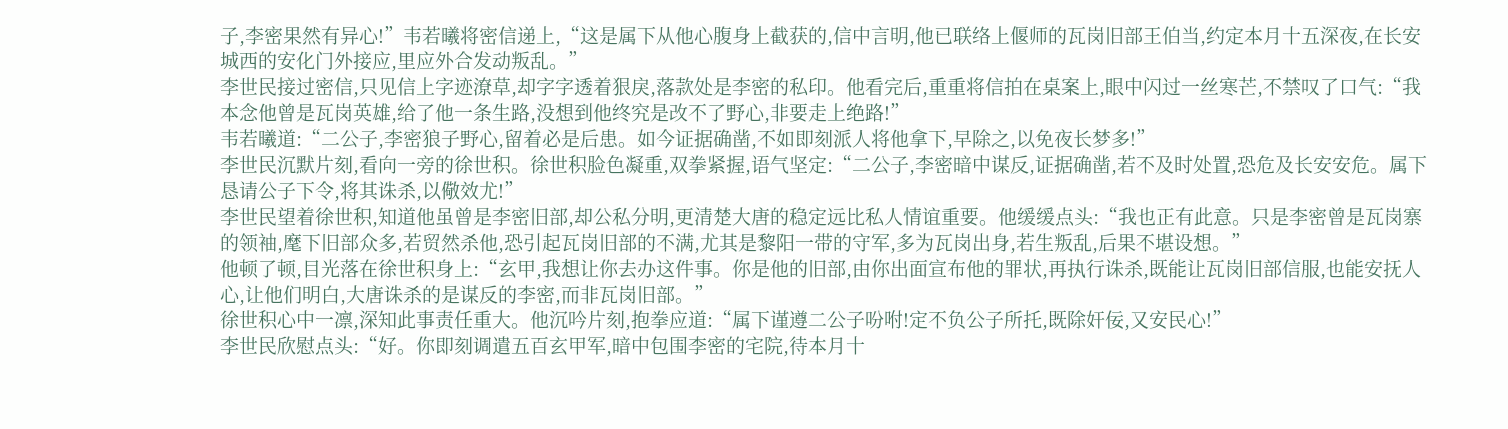子,李密果然有异心!”韦若曦将密信递上,“这是属下从他心腹身上截获的,信中言明,他已联络上偃师的瓦岗旧部王伯当,约定本月十五深夜,在长安城西的安化门外接应,里应外合发动叛乱。”
李世民接过密信,只见信上字迹潦草,却字字透着狠戾,落款处是李密的私印。他看完后,重重将信拍在桌案上,眼中闪过一丝寒芒,不禁叹了口气:“我本念他曾是瓦岗英雄,给了他一条生路,没想到他终究是改不了野心,非要走上绝路!”
韦若曦道:“二公子,李密狼子野心,留着必是后患。如今证据确凿,不如即刻派人将他拿下,早除之,以免夜长梦多!”
李世民沉默片刻,看向一旁的徐世积。徐世积脸色凝重,双拳紧握,语气坚定:“二公子,李密暗中谋反,证据确凿,若不及时处置,恐危及长安安危。属下恳请公子下令,将其诛杀,以儆效尤!”
李世民望着徐世积,知道他虽曾是李密旧部,却公私分明,更清楚大唐的稳定远比私人情谊重要。他缓缓点头:“我也正有此意。只是李密曾是瓦岗寨的领袖,麾下旧部众多,若贸然杀他,恐引起瓦岗旧部的不满,尤其是黎阳一带的守军,多为瓦岗出身,若生叛乱,后果不堪设想。”
他顿了顿,目光落在徐世积身上:“玄甲,我想让你去办这件事。你是他的旧部,由你出面宣布他的罪状,再执行诛杀,既能让瓦岗旧部信服,也能安抚人心,让他们明白,大唐诛杀的是谋反的李密,而非瓦岗旧部。”
徐世积心中一凛,深知此事责任重大。他沉吟片刻,抱拳应道:“属下谨遵二公子吩咐!定不负公子所托,既除奸佞,又安民心!”
李世民欣慰点头:“好。你即刻调遣五百玄甲军,暗中包围李密的宅院,待本月十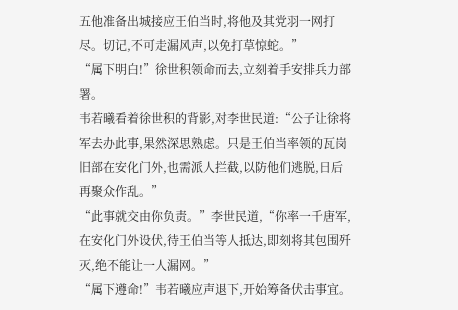五他准备出城接应王伯当时,将他及其党羽一网打尽。切记,不可走漏风声,以免打草惊蛇。”
“属下明白!”徐世积领命而去,立刻着手安排兵力部署。
韦若曦看着徐世积的背影,对李世民道:“公子让徐将军去办此事,果然深思熟虑。只是王伯当率领的瓦岗旧部在安化门外,也需派人拦截,以防他们逃脱,日后再聚众作乱。”
“此事就交由你负责。”李世民道,“你率一千唐军,在安化门外设伏,待王伯当等人抵达,即刻将其包围歼灭,绝不能让一人漏网。”
“属下遵命!”韦若曦应声退下,开始筹备伏击事宜。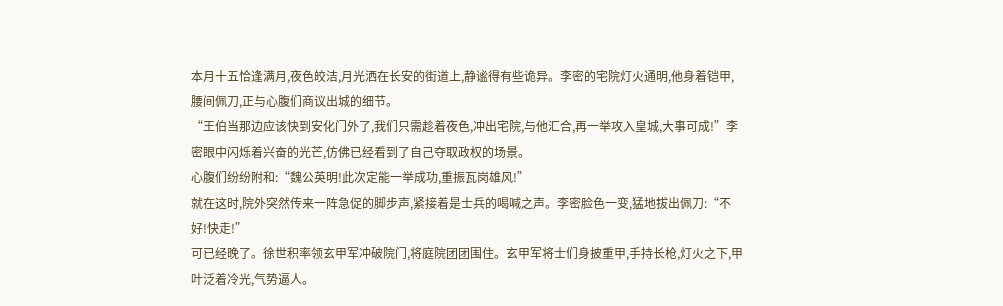本月十五恰逢满月,夜色皎洁,月光洒在长安的街道上,静谧得有些诡异。李密的宅院灯火通明,他身着铠甲,腰间佩刀,正与心腹们商议出城的细节。
“王伯当那边应该快到安化门外了,我们只需趁着夜色,冲出宅院,与他汇合,再一举攻入皇城,大事可成!”李密眼中闪烁着兴奋的光芒,仿佛已经看到了自己夺取政权的场景。
心腹们纷纷附和:“魏公英明!此次定能一举成功,重振瓦岗雄风!”
就在这时,院外突然传来一阵急促的脚步声,紧接着是士兵的喝喊之声。李密脸色一变,猛地拔出佩刀:“不好!快走!”
可已经晚了。徐世积率领玄甲军冲破院门,将庭院团团围住。玄甲军将士们身披重甲,手持长枪,灯火之下,甲叶泛着冷光,气势逼人。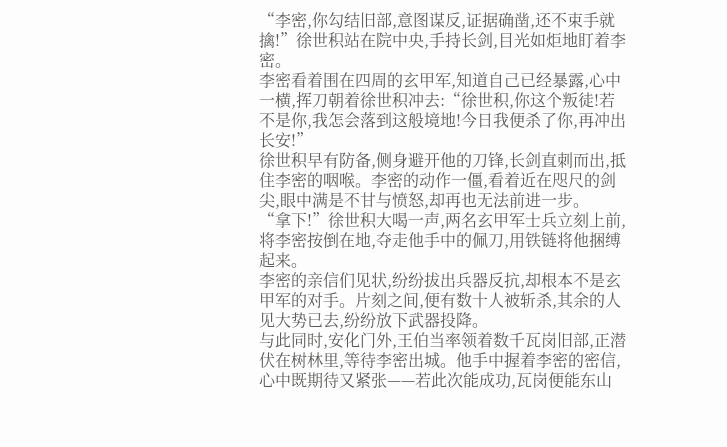“李密,你勾结旧部,意图谋反,证据确凿,还不束手就擒!”徐世积站在院中央,手持长剑,目光如炬地盯着李密。
李密看着围在四周的玄甲军,知道自己已经暴露,心中一横,挥刀朝着徐世积冲去:“徐世积,你这个叛徒!若不是你,我怎会落到这般境地!今日我便杀了你,再冲出长安!”
徐世积早有防备,侧身避开他的刀锋,长剑直刺而出,抵住李密的咽喉。李密的动作一僵,看着近在咫尺的剑尖,眼中满是不甘与愤怒,却再也无法前进一步。
“拿下!”徐世积大喝一声,两名玄甲军士兵立刻上前,将李密按倒在地,夺走他手中的佩刀,用铁链将他捆缚起来。
李密的亲信们见状,纷纷拔出兵器反抗,却根本不是玄甲军的对手。片刻之间,便有数十人被斩杀,其余的人见大势已去,纷纷放下武器投降。
与此同时,安化门外,王伯当率领着数千瓦岗旧部,正潜伏在树林里,等待李密出城。他手中握着李密的密信,心中既期待又紧张——若此次能成功,瓦岗便能东山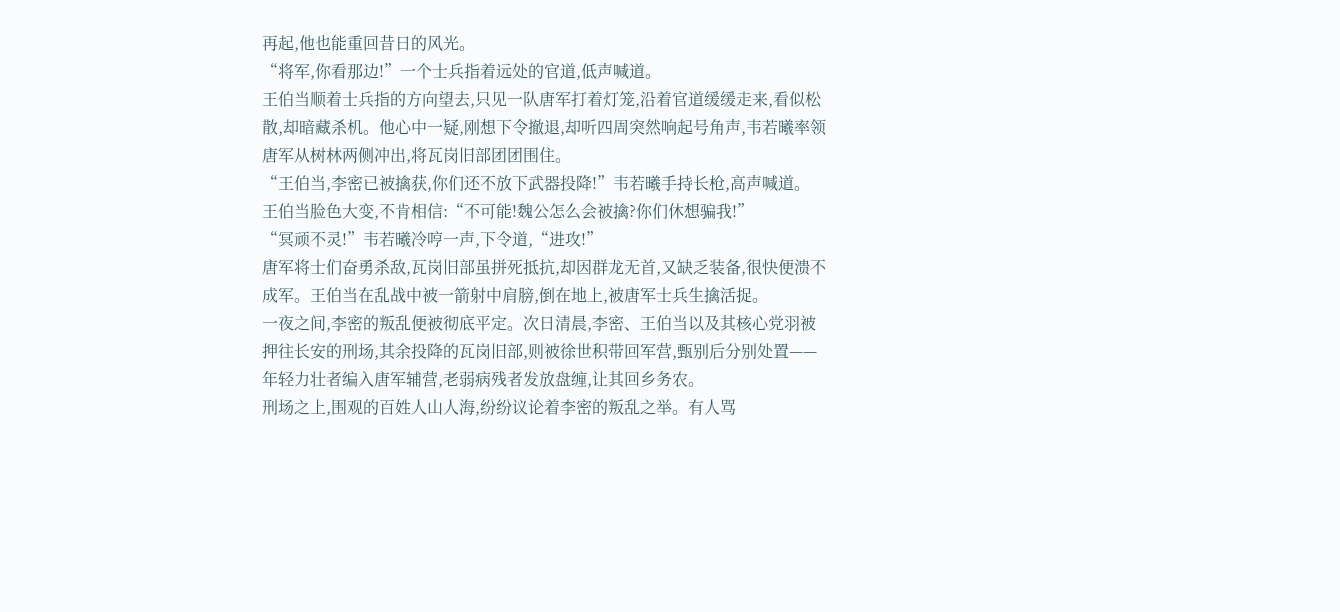再起,他也能重回昔日的风光。
“将军,你看那边!”一个士兵指着远处的官道,低声喊道。
王伯当顺着士兵指的方向望去,只见一队唐军打着灯笼,沿着官道缓缓走来,看似松散,却暗藏杀机。他心中一疑,刚想下令撤退,却听四周突然响起号角声,韦若曦率领唐军从树林两侧冲出,将瓦岗旧部团团围住。
“王伯当,李密已被擒获,你们还不放下武器投降!”韦若曦手持长枪,高声喊道。
王伯当脸色大变,不肯相信:“不可能!魏公怎么会被擒?你们休想骗我!”
“冥顽不灵!”韦若曦冷哼一声,下令道,“进攻!”
唐军将士们奋勇杀敌,瓦岗旧部虽拼死抵抗,却因群龙无首,又缺乏装备,很快便溃不成军。王伯当在乱战中被一箭射中肩膀,倒在地上,被唐军士兵生擒活捉。
一夜之间,李密的叛乱便被彻底平定。次日清晨,李密、王伯当以及其核心党羽被押往长安的刑场,其余投降的瓦岗旧部,则被徐世积带回军营,甄别后分别处置——年轻力壮者编入唐军辅营,老弱病残者发放盘缠,让其回乡务农。
刑场之上,围观的百姓人山人海,纷纷议论着李密的叛乱之举。有人骂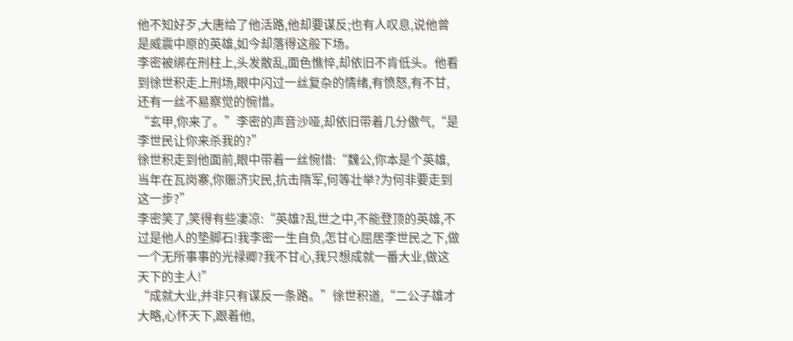他不知好歹,大唐给了他活路,他却要谋反;也有人叹息,说他曾是威震中原的英雄,如今却落得这般下场。
李密被绑在刑柱上,头发散乱,面色憔悴,却依旧不肯低头。他看到徐世积走上刑场,眼中闪过一丝复杂的情绪,有愤怒,有不甘,还有一丝不易察觉的惋惜。
“玄甲,你来了。”李密的声音沙哑,却依旧带着几分傲气,“是李世民让你来杀我的?”
徐世积走到他面前,眼中带着一丝惋惜:“魏公,你本是个英雄,当年在瓦岗寨,你赈济灾民,抗击隋军,何等壮举?为何非要走到这一步?”
李密笑了,笑得有些凄凉:“英雄?乱世之中,不能登顶的英雄,不过是他人的垫脚石!我李密一生自负,怎甘心屈居李世民之下,做一个无所事事的光禄卿?我不甘心,我只想成就一番大业,做这天下的主人!”
“成就大业,并非只有谋反一条路。”徐世积道,“二公子雄才大略,心怀天下,跟着他,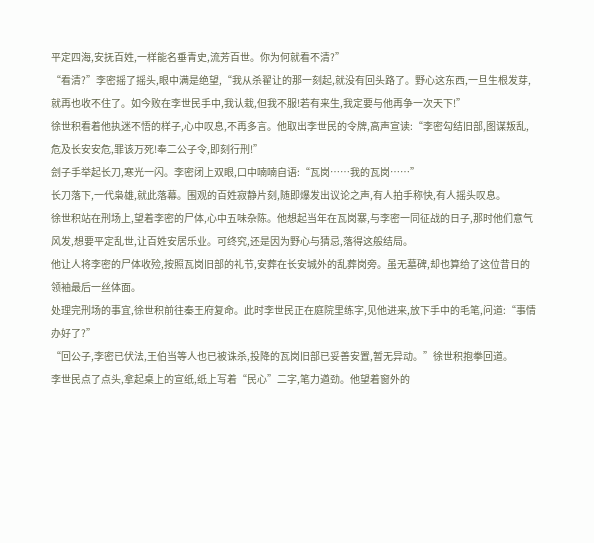平定四海,安抚百姓,一样能名垂青史,流芳百世。你为何就看不清?”
“看清?”李密摇了摇头,眼中满是绝望,“我从杀翟让的那一刻起,就没有回头路了。野心这东西,一旦生根发芽,就再也收不住了。如今败在李世民手中,我认栽,但我不服!若有来生,我定要与他再争一次天下!”
徐世积看着他执迷不悟的样子,心中叹息,不再多言。他取出李世民的令牌,高声宣读:“李密勾结旧部,图谋叛乱,危及长安安危,罪该万死!奉二公子令,即刻行刑!”
刽子手举起长刀,寒光一闪。李密闭上双眼,口中喃喃自语:“瓦岗……我的瓦岗……”
长刀落下,一代枭雄,就此落幕。围观的百姓寂静片刻,随即爆发出议论之声,有人拍手称快,有人摇头叹息。
徐世积站在刑场上,望着李密的尸体,心中五味杂陈。他想起当年在瓦岗寨,与李密一同征战的日子,那时他们意气风发,想要平定乱世,让百姓安居乐业。可终究,还是因为野心与猜忌,落得这般结局。
他让人将李密的尸体收殓,按照瓦岗旧部的礼节,安葬在长安城外的乱葬岗旁。虽无墓碑,却也算给了这位昔日的领袖最后一丝体面。
处理完刑场的事宜,徐世积前往秦王府复命。此时李世民正在庭院里练字,见他进来,放下手中的毛笔,问道:“事情办好了?”
“回公子,李密已伏法,王伯当等人也已被诛杀,投降的瓦岗旧部已妥善安置,暂无异动。”徐世积抱拳回道。
李世民点了点头,拿起桌上的宣纸,纸上写着“民心”二字,笔力遒劲。他望着窗外的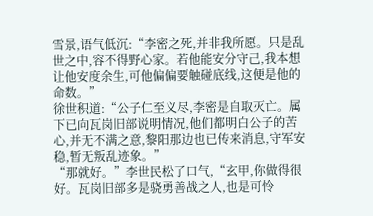雪景,语气低沉:“李密之死,并非我所愿。只是乱世之中,容不得野心家。若他能安分守己,我本想让他安度余生,可他偏偏要触碰底线,这便是他的命数。”
徐世积道:“公子仁至义尽,李密是自取灭亡。属下已向瓦岗旧部说明情况,他们都明白公子的苦心,并无不满之意,黎阳那边也已传来消息,守军安稳,暂无叛乱迹象。”
“那就好。”李世民松了口气,“玄甲,你做得很好。瓦岗旧部多是骁勇善战之人,也是可怜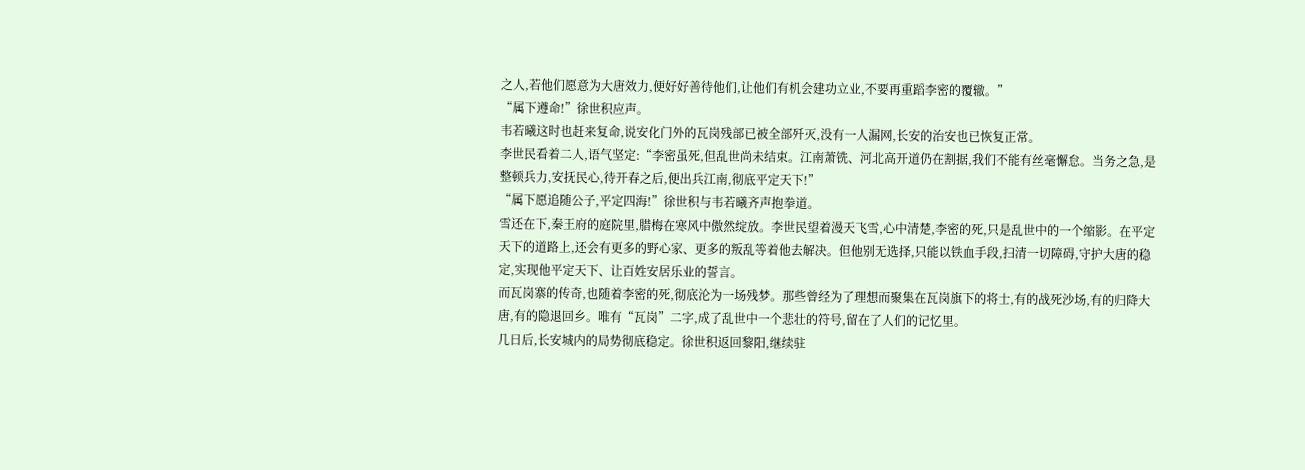之人,若他们愿意为大唐效力,便好好善待他们,让他们有机会建功立业,不要再重蹈李密的覆辙。”
“属下遵命!”徐世积应声。
韦若曦这时也赶来复命,说安化门外的瓦岗残部已被全部歼灭,没有一人漏网,长安的治安也已恢复正常。
李世民看着二人,语气坚定:“李密虽死,但乱世尚未结束。江南萧铣、河北高开道仍在割据,我们不能有丝毫懈怠。当务之急,是整顿兵力,安抚民心,待开春之后,便出兵江南,彻底平定天下!”
“属下愿追随公子,平定四海!”徐世积与韦若曦齐声抱拳道。
雪还在下,秦王府的庭院里,腊梅在寒风中傲然绽放。李世民望着漫天飞雪,心中清楚,李密的死,只是乱世中的一个缩影。在平定天下的道路上,还会有更多的野心家、更多的叛乱等着他去解决。但他别无选择,只能以铁血手段,扫清一切障碍,守护大唐的稳定,实现他平定天下、让百姓安居乐业的誓言。
而瓦岗寨的传奇,也随着李密的死,彻底沦为一场残梦。那些曾经为了理想而聚集在瓦岗旗下的将士,有的战死沙场,有的归降大唐,有的隐退回乡。唯有“瓦岗”二字,成了乱世中一个悲壮的符号,留在了人们的记忆里。
几日后,长安城内的局势彻底稳定。徐世积返回黎阳,继续驻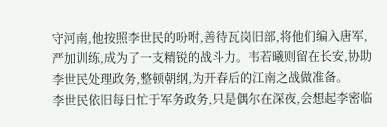守河南,他按照李世民的吩咐,善待瓦岗旧部,将他们编入唐军,严加训练,成为了一支精锐的战斗力。韦若曦则留在长安,协助李世民处理政务,整顿朝纲,为开春后的江南之战做准备。
李世民依旧每日忙于军务政务,只是偶尔在深夜,会想起李密临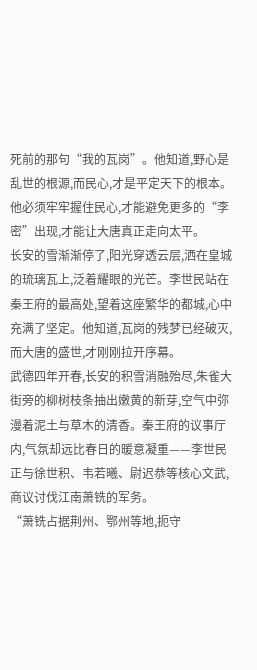死前的那句“我的瓦岗”。他知道,野心是乱世的根源,而民心,才是平定天下的根本。他必须牢牢握住民心,才能避免更多的“李密”出现,才能让大唐真正走向太平。
长安的雪渐渐停了,阳光穿透云层,洒在皇城的琉璃瓦上,泛着耀眼的光芒。李世民站在秦王府的最高处,望着这座繁华的都城,心中充满了坚定。他知道,瓦岗的残梦已经破灭,而大唐的盛世,才刚刚拉开序幕。
武德四年开春,长安的积雪消融殆尽,朱雀大街旁的柳树枝条抽出嫩黄的新芽,空气中弥漫着泥土与草木的清香。秦王府的议事厅内,气氛却远比春日的暖意凝重——李世民正与徐世积、韦若曦、尉迟恭等核心文武,商议讨伐江南萧铣的军务。
“萧铣占据荆州、鄂州等地,扼守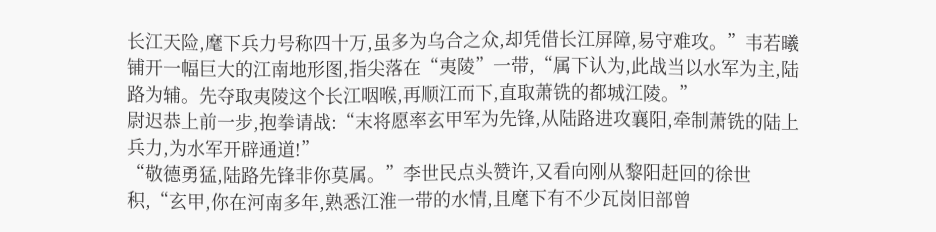长江天险,麾下兵力号称四十万,虽多为乌合之众,却凭借长江屏障,易守难攻。”韦若曦铺开一幅巨大的江南地形图,指尖落在“夷陵”一带,“属下认为,此战当以水军为主,陆路为辅。先夺取夷陵这个长江咽喉,再顺江而下,直取萧铣的都城江陵。”
尉迟恭上前一步,抱拳请战:“末将愿率玄甲军为先锋,从陆路进攻襄阳,牵制萧铣的陆上兵力,为水军开辟通道!”
“敬德勇猛,陆路先锋非你莫属。”李世民点头赞许,又看向刚从黎阳赶回的徐世积,“玄甲,你在河南多年,熟悉江淮一带的水情,且麾下有不少瓦岗旧部曾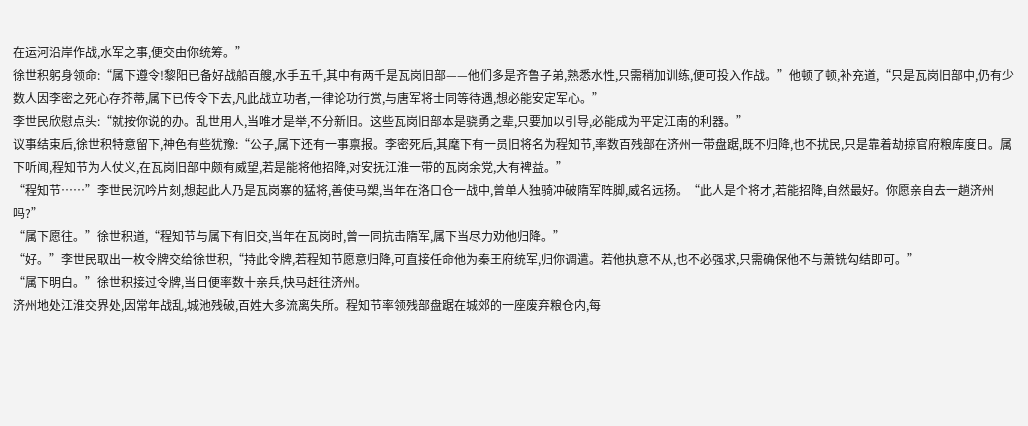在运河沿岸作战,水军之事,便交由你统筹。”
徐世积躬身领命:“属下遵令!黎阳已备好战船百艘,水手五千,其中有两千是瓦岗旧部——他们多是齐鲁子弟,熟悉水性,只需稍加训练,便可投入作战。”他顿了顿,补充道,“只是瓦岗旧部中,仍有少数人因李密之死心存芥蒂,属下已传令下去,凡此战立功者,一律论功行赏,与唐军将士同等待遇,想必能安定军心。”
李世民欣慰点头:“就按你说的办。乱世用人,当唯才是举,不分新旧。这些瓦岗旧部本是骁勇之辈,只要加以引导,必能成为平定江南的利器。”
议事结束后,徐世积特意留下,神色有些犹豫:“公子,属下还有一事禀报。李密死后,其麾下有一员旧将名为程知节,率数百残部在济州一带盘踞,既不归降,也不扰民,只是靠着劫掠官府粮库度日。属下听闻,程知节为人仗义,在瓦岗旧部中颇有威望,若是能将他招降,对安抚江淮一带的瓦岗余党,大有裨益。”
“程知节……”李世民沉吟片刻,想起此人乃是瓦岗寨的猛将,善使马槊,当年在洛口仓一战中,曾单人独骑冲破隋军阵脚,威名远扬。“此人是个将才,若能招降,自然最好。你愿亲自去一趟济州吗?”
“属下愿往。”徐世积道,“程知节与属下有旧交,当年在瓦岗时,曾一同抗击隋军,属下当尽力劝他归降。”
“好。”李世民取出一枚令牌交给徐世积,“持此令牌,若程知节愿意归降,可直接任命他为秦王府统军,归你调遣。若他执意不从,也不必强求,只需确保他不与萧铣勾结即可。”
“属下明白。”徐世积接过令牌,当日便率数十亲兵,快马赶往济州。
济州地处江淮交界处,因常年战乱,城池残破,百姓大多流离失所。程知节率领残部盘踞在城郊的一座废弃粮仓内,每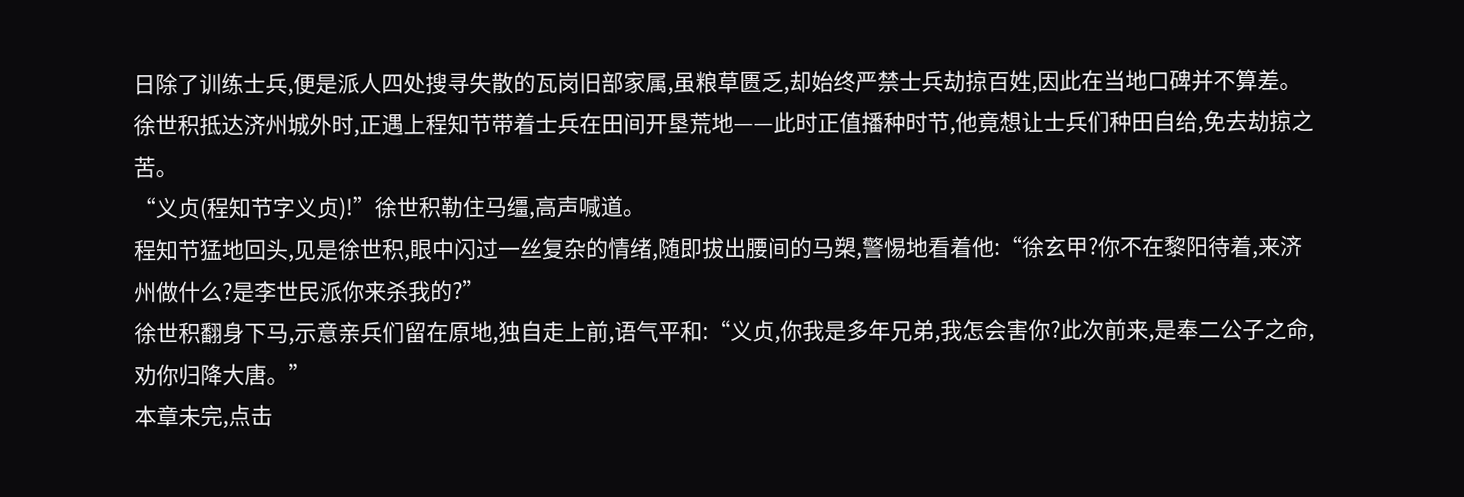日除了训练士兵,便是派人四处搜寻失散的瓦岗旧部家属,虽粮草匮乏,却始终严禁士兵劫掠百姓,因此在当地口碑并不算差。
徐世积抵达济州城外时,正遇上程知节带着士兵在田间开垦荒地——此时正值播种时节,他竟想让士兵们种田自给,免去劫掠之苦。
“义贞(程知节字义贞)!”徐世积勒住马缰,高声喊道。
程知节猛地回头,见是徐世积,眼中闪过一丝复杂的情绪,随即拔出腰间的马槊,警惕地看着他:“徐玄甲?你不在黎阳待着,来济州做什么?是李世民派你来杀我的?”
徐世积翻身下马,示意亲兵们留在原地,独自走上前,语气平和:“义贞,你我是多年兄弟,我怎会害你?此次前来,是奉二公子之命,劝你归降大唐。”
本章未完,点击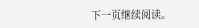下一页继续阅读。